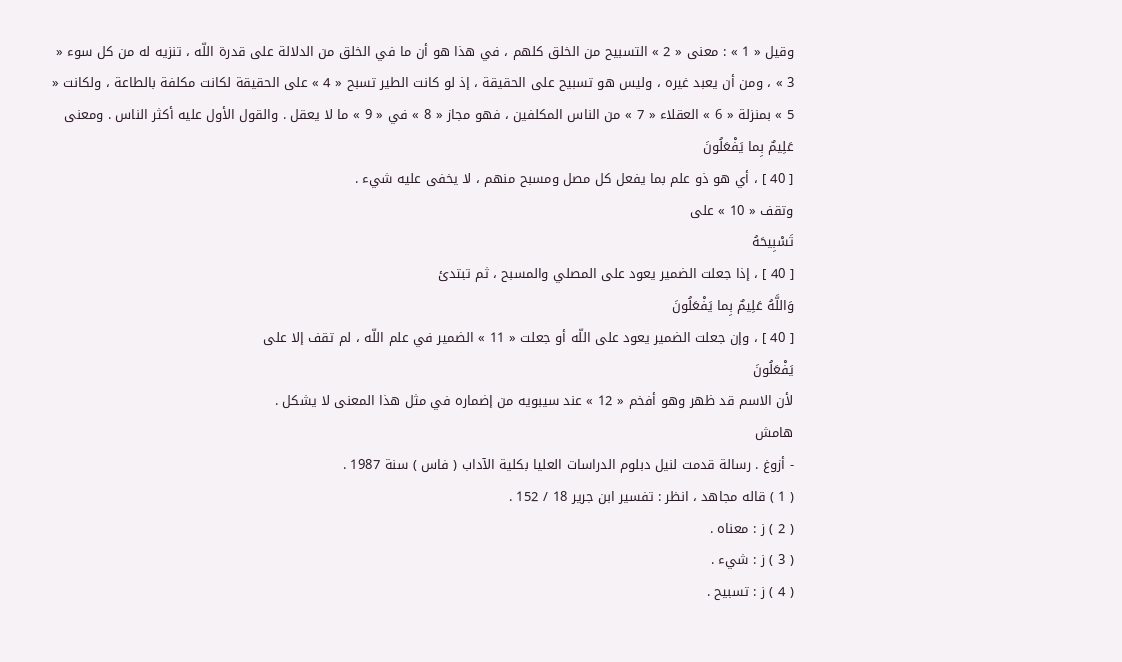وقيل « 1 » : معنى « 2 » التسبيح من الخلق كلهم ، في هذا هو أن ما في الخلق من الدلالة على قدرة اللّه ، تنزيه له من كل سوء « 3 » ، ومن أن يعبد غيره ، وليس هو تسبيح على الحقيقة ، إذ لو كانت الطير تسبح « 4 » على الحقيقة لكانت مكلفة بالطاعة ، ولكانت « 5 » بمنزلة « 6 » العقلاء « 7 » من الناس المكلفين ، فهو مجاز « 8 » في « 9 » ما لا يعقل . والقول الأول عليه أكثر الناس . ومعنى
عَلِيمٌ بِما يَفْعَلُونَ
[ 40 ] ، أي هو ذو علم بما يفعل كل مصل ومسبح منهم ، لا يخفى عليه شيء .
وتقف « 10 » على
تَسْبِيحَهُ
[ 40 ] ، إذا جعلت الضمير يعود على المصلي والمسبح ، ثم تبتدئ
وَاللَّهُ عَلِيمٌ بِما يَفْعَلُونَ
[ 40 ] ، وإن جعلت الضمير يعود على اللّه أو جعلت « 11 » الضمير في علم اللّه ، لم تقف إلا على
يَفْعَلُونَ
لأن الاسم قد ظهر وهو أفخم « 12 » عند سيبويه من إضماره في مثل هذا المعنى لا يشكل .
هامش
- أزوغ . رسالة قدمت لنيل دبلوم الدراسات العليا بكلية الآداب ( فاس ) سنة 1987 .
( 1 ) قاله مجاهد ، انظر : تفسير ابن جرير 18 / 152 .
( 2 ) ز : معناه .
( 3 ) ز : شيء .
( 4 ) ز : تسبيح .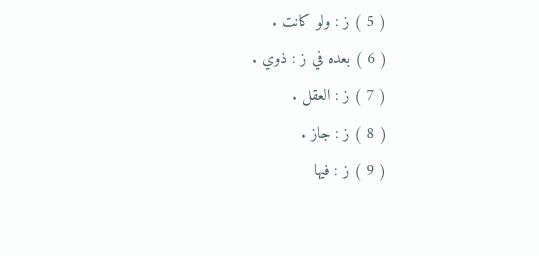( 5 ) ز : ولو كانت .
( 6 ) بعده في ز : ذوي .
( 7 ) ز : العقل .
( 8 ) ز : جاز .
( 9 ) ز : فيها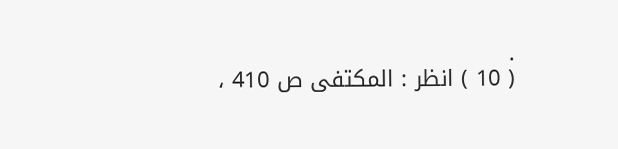.
( 10 ) انظر : المكتفى ص 410 ،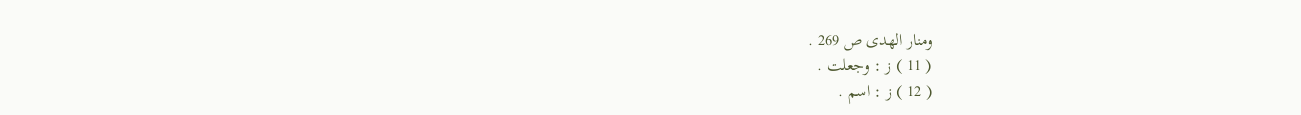ومنار الهدى ص 269 .
( 11 ) ز : وجعلت .
( 12 ) ز : اسم .